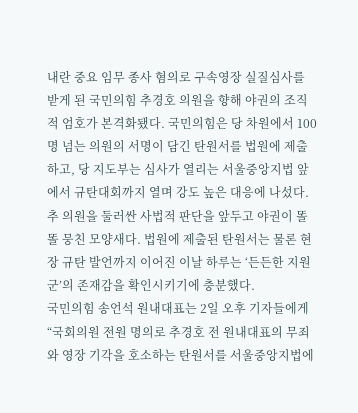내란 중요 임무 종사 혐의로 구속영장 실질심사를 받게 된 국민의힘 추경호 의원을 향해 야권의 조직적 엄호가 본격화됐다. 국민의힘은 당 차원에서 100명 넘는 의원의 서명이 담긴 탄원서를 법원에 제출하고, 당 지도부는 심사가 열리는 서울중앙지법 앞에서 규탄대회까지 열며 강도 높은 대응에 나섰다.
추 의원을 둘러싼 사법적 판단을 앞두고 야권이 똘똘 뭉친 모양새다. 법원에 제출된 탄원서는 물론 현장 규탄 발언까지 이어진 이날 하루는 ‘든든한 지원군’의 존재감을 확인시키기에 충분했다.
국민의힘 송언석 원내대표는 2일 오후 기자들에게 “국회의원 전원 명의로 추경호 전 원내대표의 무죄와 영장 기각을 호소하는 탄원서를 서울중앙지법에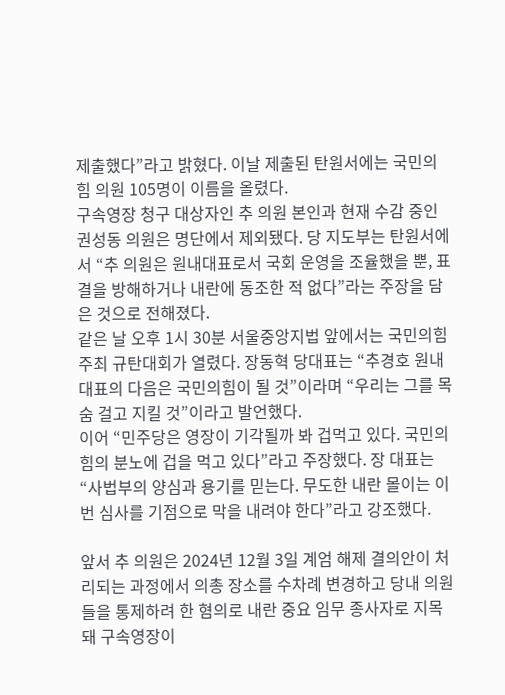제출했다”라고 밝혔다. 이날 제출된 탄원서에는 국민의힘 의원 105명이 이름을 올렸다.
구속영장 청구 대상자인 추 의원 본인과 현재 수감 중인 권성동 의원은 명단에서 제외됐다. 당 지도부는 탄원서에서 “추 의원은 원내대표로서 국회 운영을 조율했을 뿐, 표결을 방해하거나 내란에 동조한 적 없다”라는 주장을 담은 것으로 전해졌다.
같은 날 오후 1시 30분 서울중앙지법 앞에서는 국민의힘 주최 규탄대회가 열렸다. 장동혁 당대표는 “추경호 원내대표의 다음은 국민의힘이 될 것”이라며 “우리는 그를 목숨 걸고 지킬 것”이라고 발언했다.
이어 “민주당은 영장이 기각될까 봐 겁먹고 있다. 국민의힘의 분노에 겁을 먹고 있다”라고 주장했다. 장 대표는 “사법부의 양심과 용기를 믿는다. 무도한 내란 몰이는 이번 심사를 기점으로 막을 내려야 한다”라고 강조했다.

앞서 추 의원은 2024년 12월 3일 계엄 해제 결의안이 처리되는 과정에서 의총 장소를 수차례 변경하고 당내 의원들을 통제하려 한 혐의로 내란 중요 임무 종사자로 지목돼 구속영장이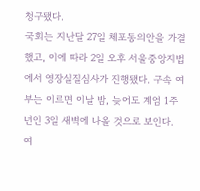청구됐다.
국회는 지난달 27일 체포동의안을 가결했고, 이에 따라 2일 오후 서울중앙지법에서 영장실질심사가 진행됐다. 구속 여부는 이르면 이날 밤, 늦어도 계엄 1주년인 3일 새벽에 나올 것으로 보인다.
여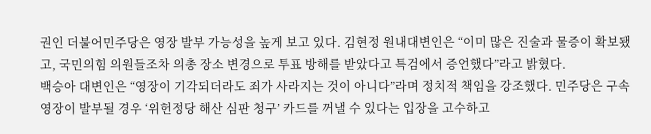권인 더불어민주당은 영장 발부 가능성을 높게 보고 있다. 김현정 원내대변인은 “이미 많은 진술과 물증이 확보됐고, 국민의힘 의원들조차 의총 장소 변경으로 투표 방해를 받았다고 특검에서 증언했다”라고 밝혔다.
백승아 대변인은 “영장이 기각되더라도 죄가 사라지는 것이 아니다”라며 정치적 책임을 강조했다. 민주당은 구속영장이 발부될 경우 ‘위헌정당 해산 심판 청구’ 카드를 꺼낼 수 있다는 입장을 고수하고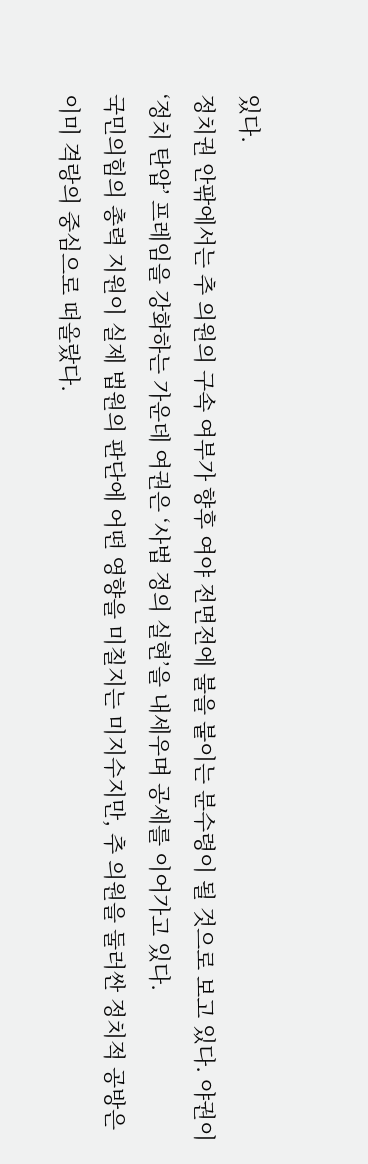있다.
정치권 안팎에서는 추 의원의 구속 여부가 향후 여야 전면전에 불을 붙이는 분수령이 될 것으로 보고 있다. 야권이 ‘정치 탄압’ 프레임을 강화하는 가운데 여권은 ‘사법 정의 실현’을 내세우며 공세를 이어가고 있다.
국민의힘의 총력 지원이 실제 법원의 판단에 어떤 영향을 미칠지는 미지수지만, 추 의원을 둘러싼 정치적 공방은 이미 격랑의 중심으로 떠올랐다.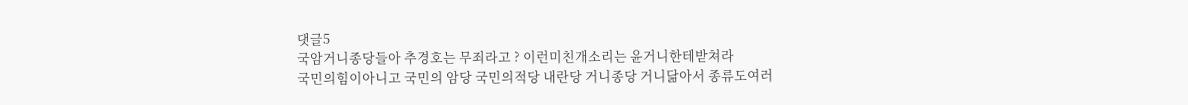댓글5
국암거니종당들아 추경호는 무죄라고 ? 이런미친개소리는 윤거니한테받쳐라
국민의힘이아니고 국민의 암당 국민의적당 내란당 거니종당 거니닮아서 종류도여러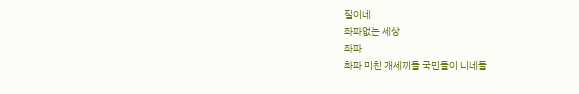질이네
좌파없는 세상
좌파
촤파 미친 개세끼들 국민들이 니네들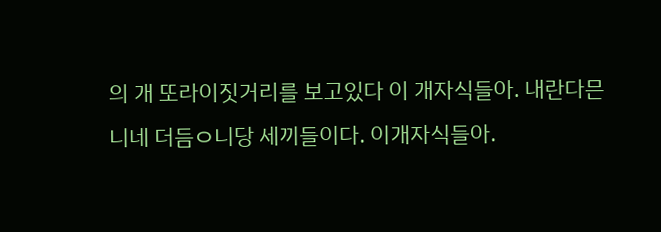의 개 또라이짓거리를 보고있다 이 개자식들아. 내란다믄 니네 더듬ㅇ니당 세끼들이다. 이개자식들아.